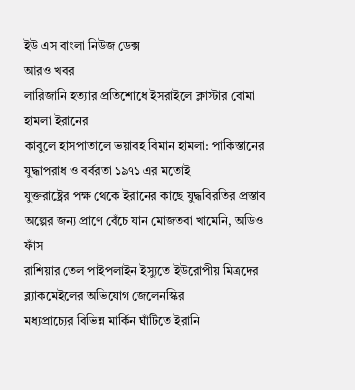ইউ এস বাংলা নিউজ ডেক্স
আরও খবর
লারিজানি হত্যার প্রতিশোধে ইসরাইলে ক্লাস্টার বোমা হামলা ইরানের
কাবুলে হাসপাতালে ভয়াবহ বিমান হামলা: পাকিস্তানের যুদ্ধাপরাধ ও বর্বরতা ১৯৭১ এর মতোই
যুক্তরাষ্ট্রের পক্ষ থেকে ইরানের কাছে যুদ্ধবিরতির প্রস্তাব
অল্পের জন্য প্রাণে বেঁচে যান মোজতবা খামেনি, অডিও ফাঁস
রাশিয়ার তেল পাইপলাইন ইস্যুতে ইউরোপীয় মিত্রদের ব্ল্যাকমেইলের অভিযোগ জেলেনস্কির
মধ্যপ্রাচ্যের বিভিন্ন মার্কিন ঘাঁটিতে ইরানি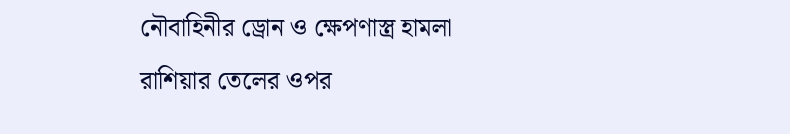নৌবাহিনীর ড্রোন ও ক্ষেপণাস্ত্র হামলা
রাশিয়ার তেলের ওপর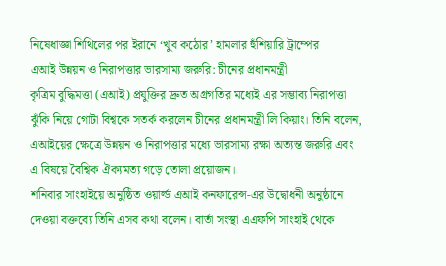নিষেধাজ্ঞা শিথিলের পর ইরানে ‘খুব কঠোর’ হামলার হুঁশিয়ারি ট্রাম্পের
এআই উন্নয়ন ও নিরাপত্তার ভারসাম্য জরুরি: চীনের প্রধানমন্ত্রী
কৃত্রিম বুদ্ধিমত্তা (এআই) প্রযুক্তির দ্রুত অগ্রগতির মধ্যেই এর সম্ভাব্য নিরাপত্তা ঝুঁকি নিয়ে গোটা বিশ্বকে সতর্ক করলেন চীনের প্রধানমন্ত্রী লি কিয়াং। তিনি বলেন, এআইয়ের ক্ষেত্রে উন্নয়ন ও নিরাপত্তার মধ্যে ভারসাম্য রক্ষা অত্যন্ত জরুরি এবং এ বিষয়ে বৈশ্বিক ঐক্যমত্য গড়ে তোলা প্রয়োজন।
শনিবার সাংহাইয়ে অনুষ্ঠিত ওয়ার্ল্ড এআই কনফারেন্স-এর উদ্বোধনী অনুষ্ঠানে দেওয়া বক্তব্যে তিনি এসব কথা বলেন। বার্তা সংস্থা এএফপি সাংহাই থেকে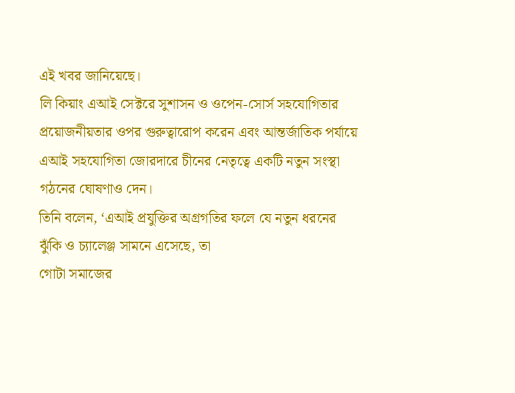এই খবর জানিয়েছে।
লি কিয়াং এআই সেক্টরে সুশাসন ও ওপেন-সোর্স সহযোগিতার প্রয়োজনীয়তার ওপর গুরুত্বারোপ করেন এবং আন্তর্জাতিক পর্যায়ে এআই সহযোগিতা জোরদারে চীনের নেতৃত্বে একটি নতুন সংস্থা গঠনের ঘোষণাও দেন।
তিনি বলেন, ‘এআই প্রযুক্তির অগ্রগতির ফলে যে নতুন ধরনের ঝুঁকি ও চ্যালেঞ্জ সামনে এসেছে, তা
গোটা সমাজের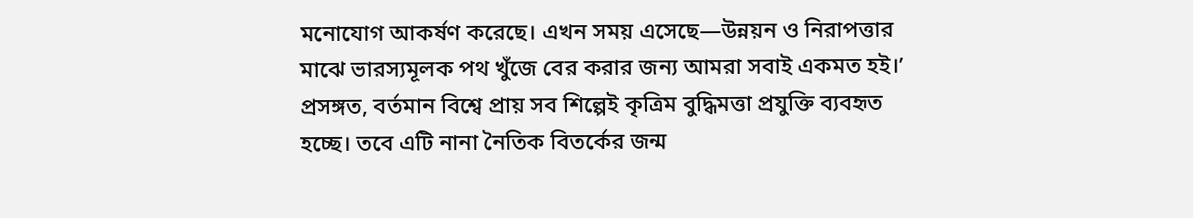মনোযোগ আকর্ষণ করেছে। এখন সময় এসেছে—উন্নয়ন ও নিরাপত্তার মাঝে ভারস্যমূলক পথ খুঁজে বের করার জন্য আমরা সবাই একমত হই।’ প্রসঙ্গত, বর্তমান বিশ্বে প্রায় সব শিল্পেই কৃত্রিম বুদ্ধিমত্তা প্রযুক্তি ব্যবহৃত হচ্ছে। তবে এটি নানা নৈতিক বিতর্কের জন্ম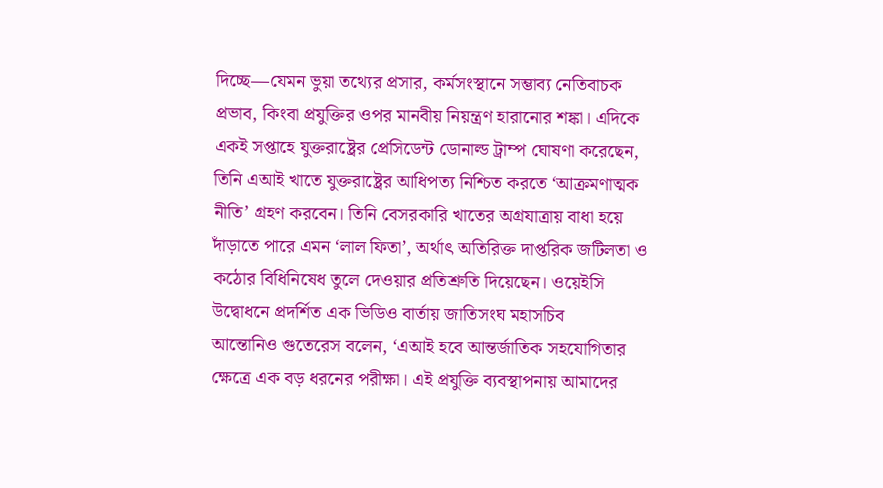দিচ্ছে—যেমন ভুয়া তথ্যের প্রসার, কর্মসংস্থানে সম্ভাব্য নেতিবাচক প্রভাব, কিংবা প্রযুক্তির ওপর মানবীয় নিয়ন্ত্রণ হারানোর শঙ্কা। এদিকে একই সপ্তাহে যুক্তরাষ্ট্রের প্রেসিডেন্ট ডোনাল্ড ট্রাম্প ঘোষণা করেছেন, তিনি এআই খাতে যুক্তরাষ্ট্রের আধিপত্য নিশ্চিত করতে ‘আক্রমণাত্মক নীতি’ গ্রহণ করবেন। তিনি বেসরকারি খাতের অগ্রযাত্রায় বাধা হয়ে দাঁড়াতে পারে এমন ‘লাল ফিতা’, অর্থাৎ অতিরিক্ত দাপ্তরিক জটিলতা ও কঠোর বিধিনিষেধ তুলে দেওয়ার প্রতিশ্রুতি দিয়েছেন। ওয়েইসি উদ্বোধনে প্রদর্শিত এক ভিডিও বার্তায় জাতিসংঘ মহাসচিব
আন্তোনিও গুতেরেস বলেন, ‘এআই হবে আন্তর্জাতিক সহযোগিতার ক্ষেত্রে এক বড় ধরনের পরীক্ষা। এই প্রযুক্তি ব্যবস্থাপনায় আমাদের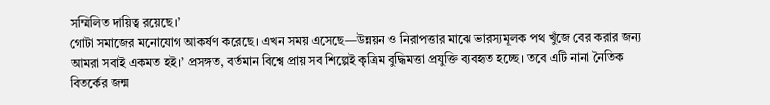সম্মিলিত দায়িত্ব রয়েছে।’
গোটা সমাজের মনোযোগ আকর্ষণ করেছে। এখন সময় এসেছে—উন্নয়ন ও নিরাপত্তার মাঝে ভারস্যমূলক পথ খুঁজে বের করার জন্য আমরা সবাই একমত হই।’ প্রসঙ্গত, বর্তমান বিশ্বে প্রায় সব শিল্পেই কৃত্রিম বুদ্ধিমত্তা প্রযুক্তি ব্যবহৃত হচ্ছে। তবে এটি নানা নৈতিক বিতর্কের জন্ম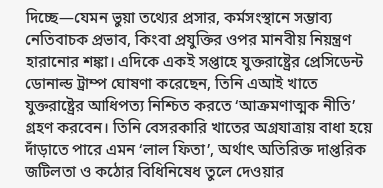দিচ্ছে—যেমন ভুয়া তথ্যের প্রসার, কর্মসংস্থানে সম্ভাব্য নেতিবাচক প্রভাব, কিংবা প্রযুক্তির ওপর মানবীয় নিয়ন্ত্রণ হারানোর শঙ্কা। এদিকে একই সপ্তাহে যুক্তরাষ্ট্রের প্রেসিডেন্ট ডোনাল্ড ট্রাম্প ঘোষণা করেছেন, তিনি এআই খাতে যুক্তরাষ্ট্রের আধিপত্য নিশ্চিত করতে ‘আক্রমণাত্মক নীতি’ গ্রহণ করবেন। তিনি বেসরকারি খাতের অগ্রযাত্রায় বাধা হয়ে দাঁড়াতে পারে এমন ‘লাল ফিতা’, অর্থাৎ অতিরিক্ত দাপ্তরিক জটিলতা ও কঠোর বিধিনিষেধ তুলে দেওয়ার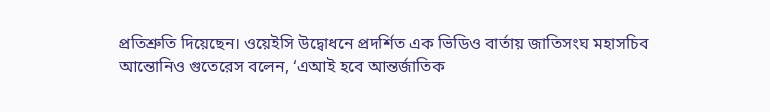প্রতিশ্রুতি দিয়েছেন। ওয়েইসি উদ্বোধনে প্রদর্শিত এক ভিডিও বার্তায় জাতিসংঘ মহাসচিব
আন্তোনিও গুতেরেস বলেন, ‘এআই হবে আন্তর্জাতিক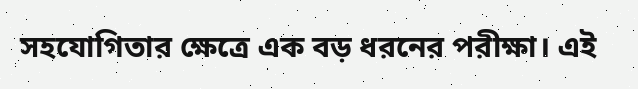সহযোগিতার ক্ষেত্রে এক বড় ধরনের পরীক্ষা। এই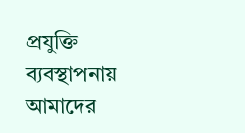প্রযুক্তি ব্যবস্থাপনায় আমাদের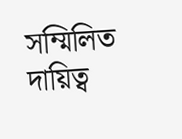সম্মিলিত দায়িত্ব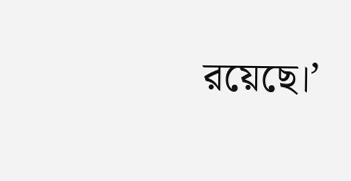রয়েছে।’